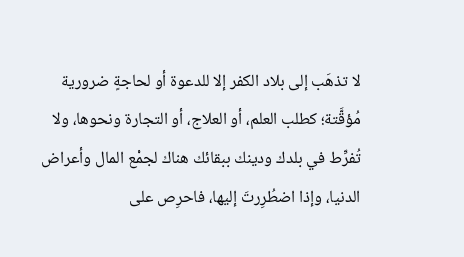لا تذهَب إلى بلاد الكفر إلا للدعوة أو لحاجةٍ ضرورية مُؤقَّتة؛ كطلب العلم، أو العلاج، أو التجارة ونحوها، ولا تُفرِّط في بلدك ودينك ببقائك هناك لجمْع المال وأعراض الدنيا، وإذا اضطُرِرتَ إليها، فاحرِص على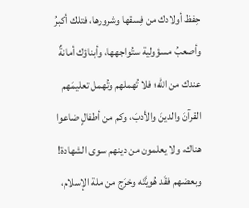حِفظ أولادك من فِسقها وشرورها، فتلك أكبرُ وأصعبُ مسؤولية ستُواجهها، وأبناؤك أمانةٌ عندك من الله؛ فلا تُهملهم وتُهمل تعليمَهم القرآنَ والدينَ والأدبَ، وكم من أطفالٍ ضاعوا هناك، ولا يعلمون من دينهم سوى الشهادة! وبعضهم فقَد هُويَّتَه وخرَج من ملة الإسلام،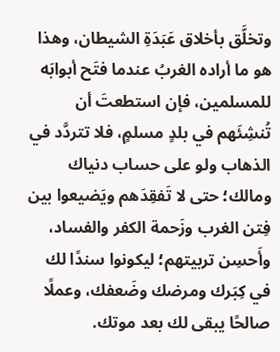وتخلَّق بأخلاق عَبَدَةِ الشيطان، وهذا هو ما أراده الغربُ عندما فتَح أبوابَه للمسلمين، فإن استطعتَ أن تُنشِئَهم في بلدٍ مسلمٍ، فلا تتردَّد في الذهاب ولو على حساب دنياك ومالك؛ حتى لا تَفقِدَهم ويَضيعوا بين فِتن الغرب وزَحمة الكفر والفساد، وأَحسِن تربيتهم؛ ليكونوا سندًا لك في كِبَرك ومرضك وضَعفك، وعملًا صالحًا يبقى لك بعد موتك.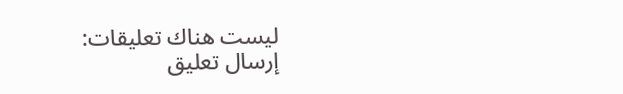ليست هناك تعليقات:
إرسال تعليق